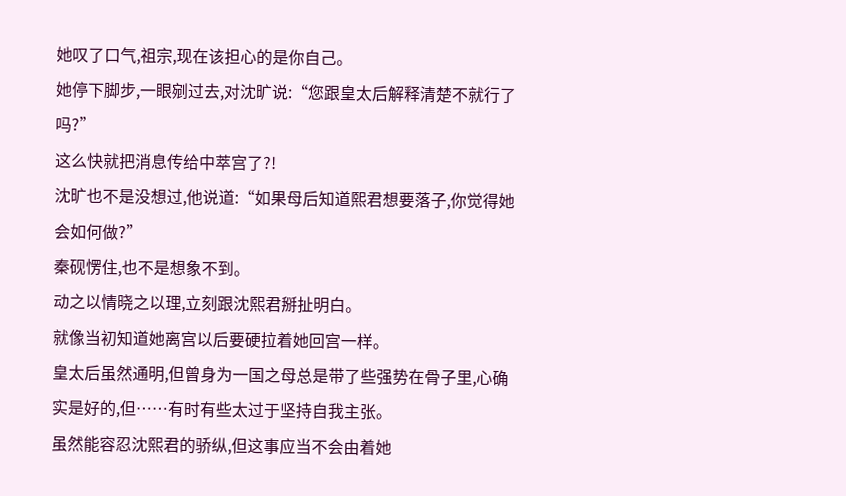她叹了口气,祖宗,现在该担心的是你自己。
她停下脚步,一眼剜过去,对沈旷说:“您跟皇太后解释清楚不就行了吗?”
这么快就把消息传给中萃宫了?!
沈旷也不是没想过,他说道:“如果母后知道熙君想要落子,你觉得她会如何做?”
秦砚愣住,也不是想象不到。
动之以情晓之以理,立刻跟沈熙君掰扯明白。
就像当初知道她离宫以后要硬拉着她回宫一样。
皇太后虽然通明,但曾身为一国之母总是带了些强势在骨子里,心确实是好的,但……有时有些太过于坚持自我主张。
虽然能容忍沈熙君的骄纵,但这事应当不会由着她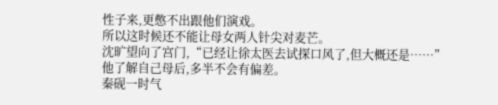性子来,更憋不出跟他们演戏。
所以这时候还不能让母女两人针尖对麦芒。
沈旷望向了宫门,“已经让徐太医去试探口风了,但大概还是……”
他了解自己母后,多半不会有偏差。
秦砚一时气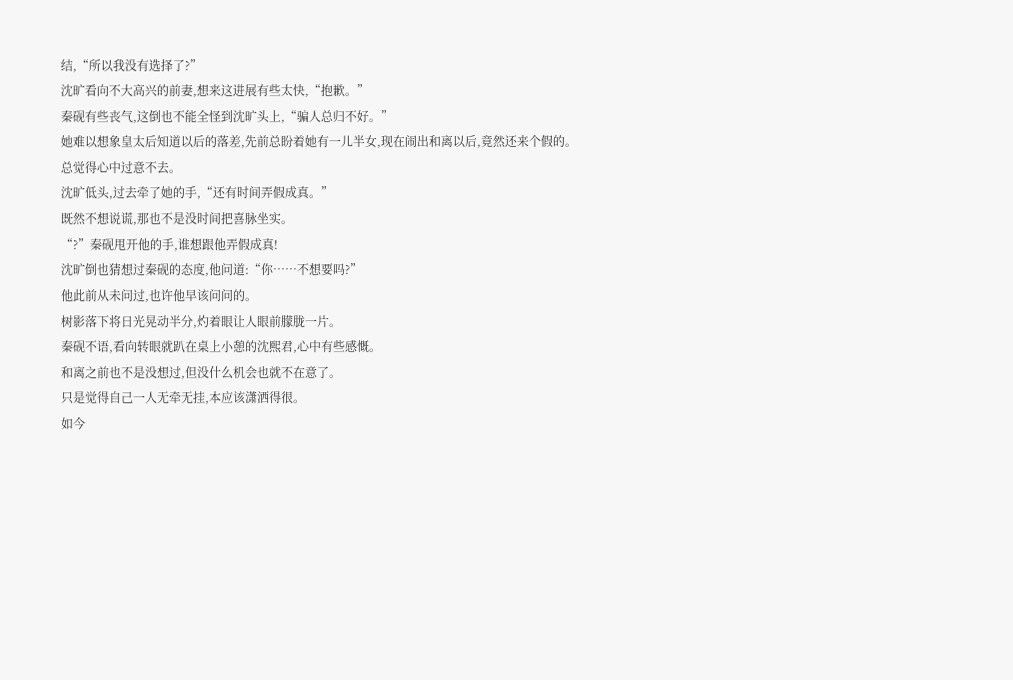结,“所以我没有选择了?”
沈旷看向不大高兴的前妻,想来这进展有些太快,“抱歉。”
秦砚有些丧气,这倒也不能全怪到沈旷头上,“骗人总归不好。”
她难以想象皇太后知道以后的落差,先前总盼着她有一儿半女,现在闹出和离以后,竟然还来个假的。
总觉得心中过意不去。
沈旷低头,过去牵了她的手,“还有时间弄假成真。”
既然不想说谎,那也不是没时间把喜脉坐实。
“?”秦砚甩开他的手,谁想跟他弄假成真!
沈旷倒也猜想过秦砚的态度,他问道:“你……不想要吗?”
他此前从未问过,也许他早该问问的。
树影落下将日光晃动半分,灼着眼让人眼前朦胧一片。
秦砚不语,看向转眼就趴在桌上小憩的沈熙君,心中有些感慨。
和离之前也不是没想过,但没什么机会也就不在意了。
只是觉得自己一人无牵无挂,本应该潇洒得很。
如今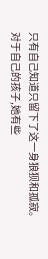只有自己知道只留下了这一身狼狈和孤寂。
对于自己的孩子,她有些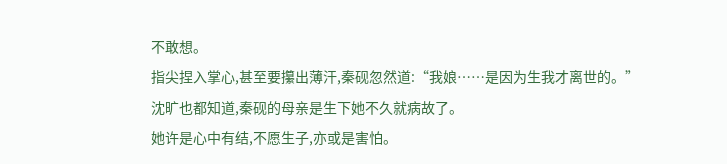不敢想。
指尖捏入掌心,甚至要攥出薄汗,秦砚忽然道:“我娘……是因为生我才离世的。”
沈旷也都知道,秦砚的母亲是生下她不久就病故了。
她许是心中有结,不愿生子,亦或是害怕。